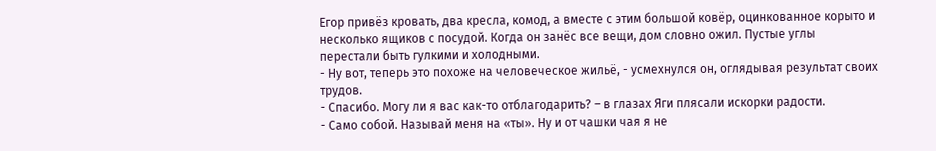Егор привёз кровать, два кресла, комод, а вместе с этим большой ковёр, оцинкованное корыто и несколько ящиков с посудой. Когда он занёс все вещи, дом словно ожил. Пустые углы перестали быть гулкими и холодными.
- Ну вот, теперь это похоже на человеческое жильё, - усмехнулся он, оглядывая результат своих трудов.
- Спасибо. Могу ли я вас как-то отблагодарить? – в глазах Яги плясали искорки радости.
- Само собой. Называй меня на «ты». Ну и от чашки чая я не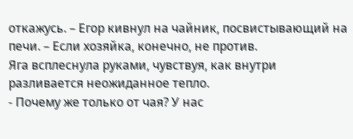откажусь. – Егор кивнул на чайник, посвистывающий на печи. – Если хозяйка, конечно, не против.
Яга всплеснула руками, чувствуя, как внутри разливается неожиданное тепло.
- Почему же только от чая? У нас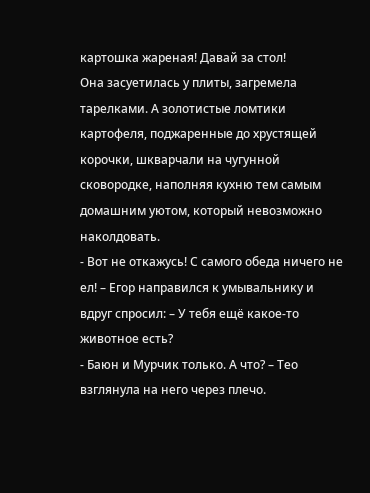картошка жареная! Давай за стол!
Она засуетилась у плиты, загремела тарелками. А золотистые ломтики картофеля, поджаренные до хрустящей корочки, шкварчали на чугунной сковородке, наполняя кухню тем самым домашним уютом, который невозможно наколдовать.
- Вот не откажусь! С самого обеда ничего не ел! – Егор направился к умывальнику и вдруг спросил: – У тебя ещё какое-то животное есть?
- Баюн и Мурчик только. А что? – Тео взглянула на него через плечо.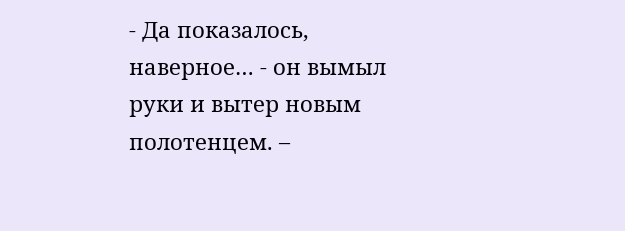- Да показалось, наверное… - он вымыл руки и вытер новым полотенцем. –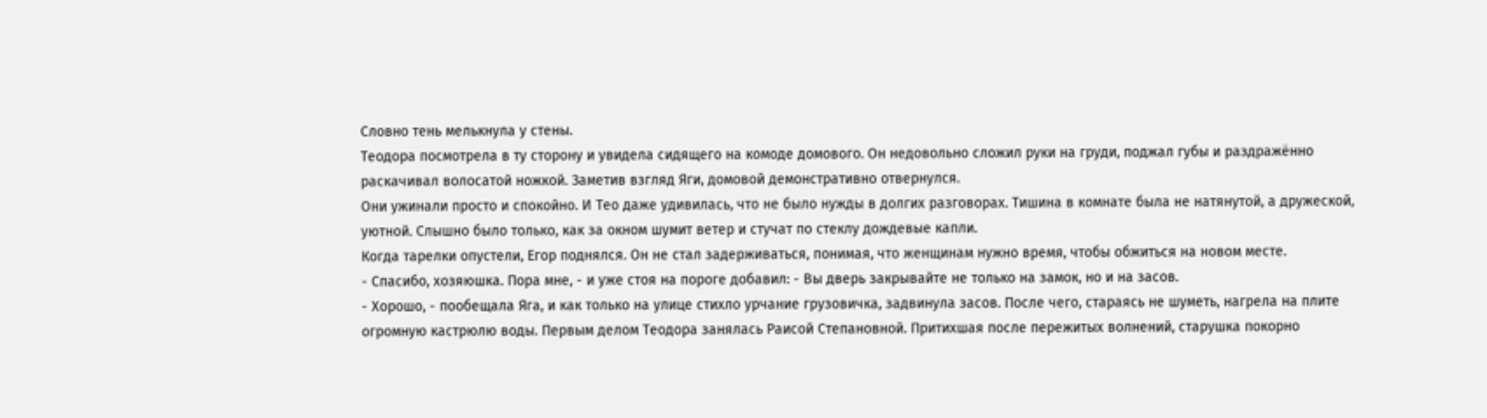Словно тень мелькнула у стены.
Теодора посмотрела в ту сторону и увидела сидящего на комоде домового. Он недовольно сложил руки на груди, поджал губы и раздражённо раскачивал волосатой ножкой. Заметив взгляд Яги, домовой демонстративно отвернулся.
Они ужинали просто и спокойно. И Тео даже удивилась, что не было нужды в долгих разговорах. Тишина в комнате была не натянутой, а дружеской, уютной. Слышно было только, как за окном шумит ветер и стучат по стеклу дождевые капли.
Когда тарелки опустели, Егор поднялся. Он не стал задерживаться, понимая, что женщинам нужно время, чтобы обжиться на новом месте.
- Спасибо, хозяюшка. Пора мне, - и уже стоя на пороге добавил: - Вы дверь закрывайте не только на замок, но и на засов.
- Хорошо, - пообещала Яга, и как только на улице стихло урчание грузовичка, задвинула засов. После чего, стараясь не шуметь, нагрела на плите огромную кастрюлю воды. Первым делом Теодора занялась Раисой Степановной. Притихшая после пережитых волнений, старушка покорно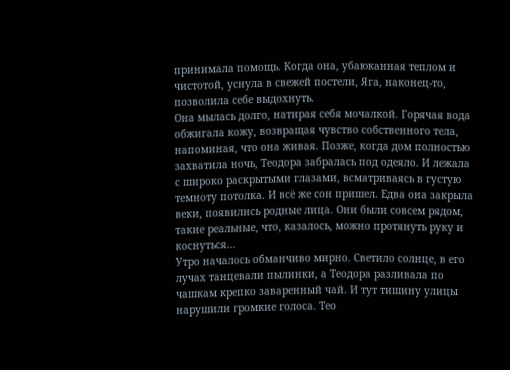принимала помощь. Когда она, убаюканная теплом и чистотой, уснула в свежей постели, Яга, наконец-то, позволила себе выдохнуть.
Она мылась долго, натирая себя мочалкой. Горячая вода обжигала кожу, возвращая чувство собственного тела, напоминая, что она живая. Позже, когда дом полностью захватила ночь, Теодора забралась под одеяло. И лежала с широко раскрытыми глазами, всматриваясь в густую темноту потолка. И всё же сон пришел. Едва она закрыла веки, появились родные лица. Они были совсем рядом, такие реальные, что, казалось, можно протянуть руку и коснуться…
Утро началось обманчиво мирно. Светило солнце, в его лучах танцевали пылинки, а Теодора разливала по чашкам крепко заваренный чай. И тут тишину улицы нарушили громкие голоса. Тео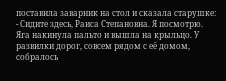поставила заварник на стол и сказала старушке:
- Сидите здесь, Раиса Степановна. Я посмотрю.
Яга накинула пальто и вышла на крыльцо. У развилки дорог, совсем рядом с её домом, собралось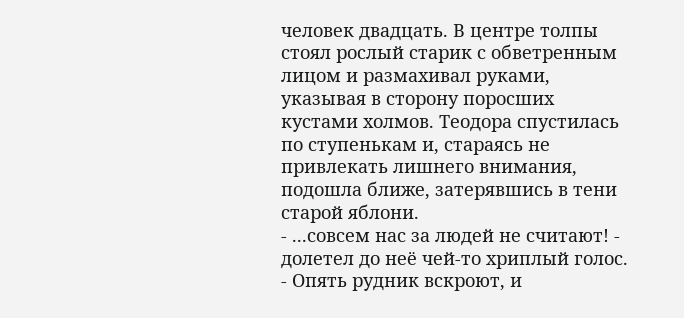человек двадцать. В центре толпы стоял рослый старик с обветренным лицом и размахивал руками, указывая в сторону поросших кустами холмов. Теодора спустилась по ступенькам и, стараясь не привлекать лишнего внимания, подошла ближе, затерявшись в тени старой яблони.
- ...совсем нас за людей не считают! - долетел до неё чей-то хриплый голос. - Опять рудник вскроют, и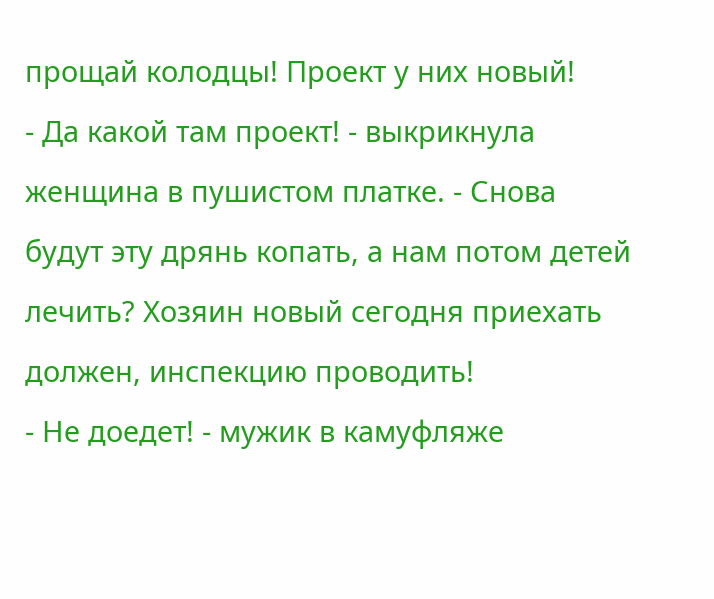прощай колодцы! Проект у них новый!
- Да какой там проект! - выкрикнула женщина в пушистом платке. - Снова будут эту дрянь копать, а нам потом детей лечить? Хозяин новый сегодня приехать должен, инспекцию проводить!
- Не доедет! - мужик в камуфляже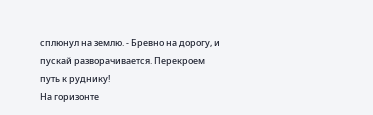сплюнул на землю. - Бревно на дорогу, и пускай разворачивается. Перекроем путь к руднику!
На горизонте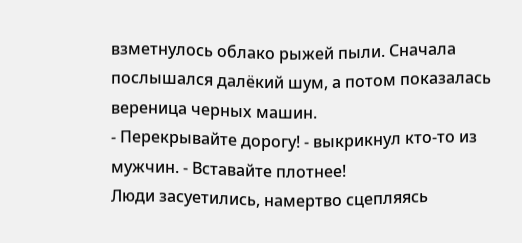взметнулось облако рыжей пыли. Сначала послышался далёкий шум, а потом показалась вереница черных машин.
- Перекрывайте дорогу! - выкрикнул кто-то из мужчин. - Вставайте плотнее!
Люди засуетились, намертво сцепляясь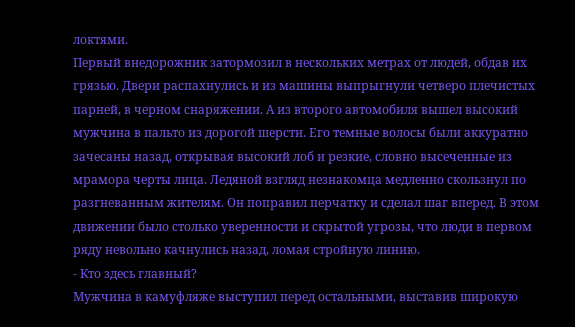локтями.
Первый внедорожник затормозил в нескольких метрах от людей, обдав их грязью. Двери распахнулись и из машины выпрыгнули четверо плечистых парней, в черном снаряжении. А из второго автомобиля вышел высокий мужчина в пальто из дорогой шерсти. Его темные волосы были аккуратно зачесаны назад, открывая высокий лоб и резкие, словно высеченные из мрамора черты лица. Ледяной взгляд незнакомца медленно скользнул по разгневанным жителям. Он поправил перчатку и сделал шаг вперед. В этом движении было столько уверенности и скрытой угрозы, что люди в первом ряду невольно качнулись назад, ломая стройную линию.
- Кто здесь главный?
Мужчина в камуфляже выступил перед остальными, выставив широкую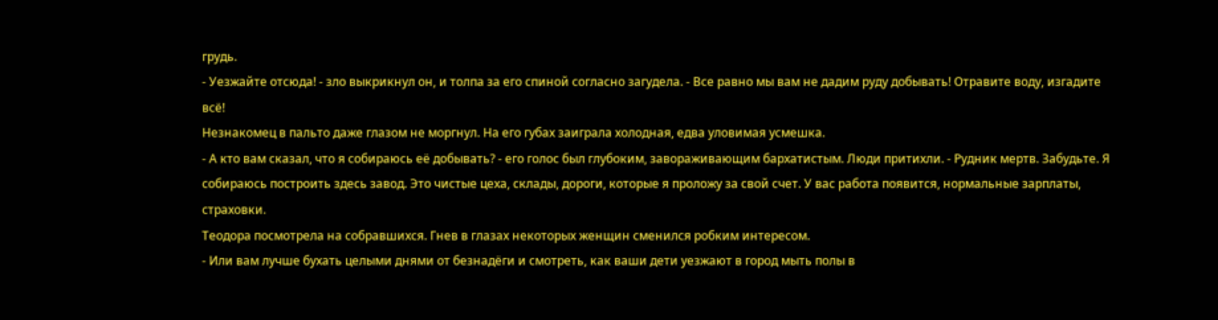грудь.
- Уезжайте отсюда! - зло выкрикнул он, и толпа за его спиной согласно загудела. - Все равно мы вам не дадим руду добывать! Отравите воду, изгадите всё!
Незнакомец в пальто даже глазом не моргнул. На его губах заиграла холодная, едва уловимая усмешка.
- А кто вам сказал, что я собираюсь её добывать? - его голос был глубоким, завораживающим бархатистым. Люди притихли. - Рудник мертв. Забудьте. Я собираюсь построить здесь завод. Это чистые цеха, склады, дороги, которые я проложу за свой счет. У вас работа появится, нормальные зарплаты, страховки.
Теодора посмотрела на собравшихся. Гнев в глазах некоторых женщин сменился робким интересом.
- Или вам лучше бухать целыми днями от безнадёги и смотреть, как ваши дети уезжают в город мыть полы в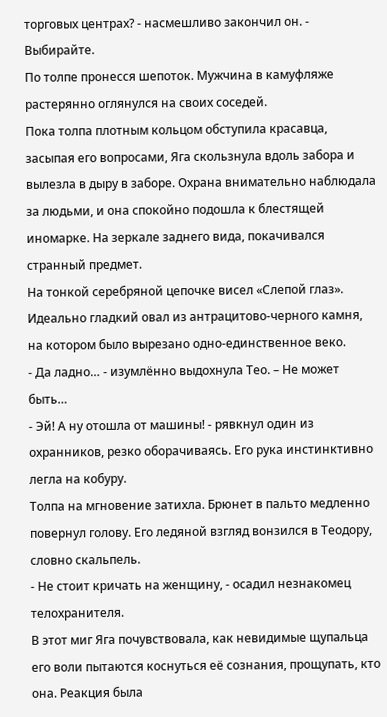торговых центрах? - насмешливо закончил он. - Выбирайте.
По толпе пронесся шепоток. Мужчина в камуфляже растерянно оглянулся на своих соседей.
Пока толпа плотным кольцом обступила красавца, засыпая его вопросами, Яга скользнула вдоль забора и вылезла в дыру в заборе. Охрана внимательно наблюдала за людьми, и она спокойно подошла к блестящей иномарке. На зеркале заднего вида, покачивался странный предмет.
На тонкой серебряной цепочке висел «Слепой глаз». Идеально гладкий овал из антрацитово-черного камня, на котором было вырезано одно-единственное веко.
- Да ладно… - изумлённо выдохнула Тео. – Не может быть…
- Эй! А ну отошла от машины! - рявкнул один из охранников, резко оборачиваясь. Его рука инстинктивно легла на кобуру.
Толпа на мгновение затихла. Брюнет в пальто медленно повернул голову. Его ледяной взгляд вонзился в Теодору, словно скальпель.
- Не стоит кричать на женщину, - осадил незнакомец телохранителя.
В этот миг Яга почувствовала, как невидимые щупальца его воли пытаются коснуться её сознания, прощупать, кто она. Реакция была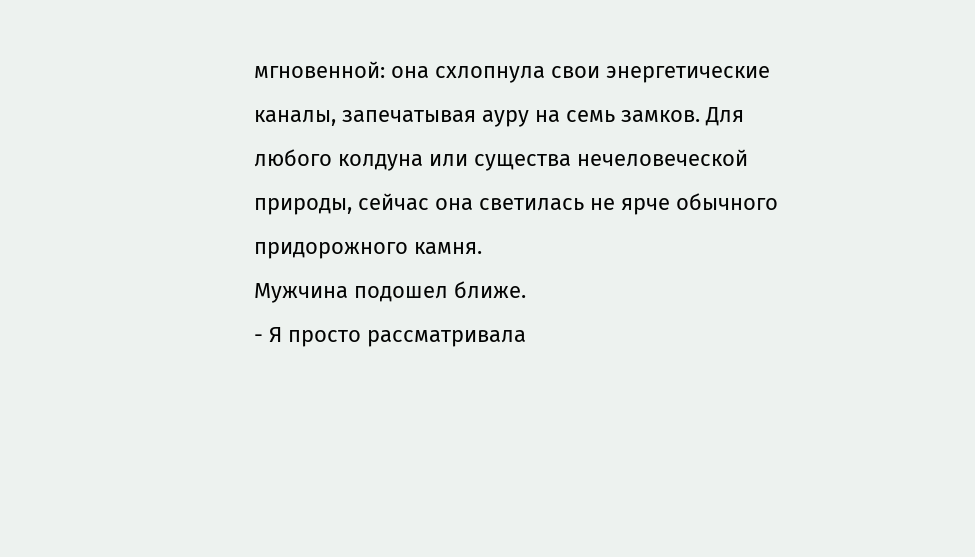мгновенной: она схлопнула свои энергетические каналы, запечатывая ауру на семь замков. Для любого колдуна или существа нечеловеческой природы, сейчас она светилась не ярче обычного придорожного камня.
Мужчина подошел ближе.
- Я просто рассматривала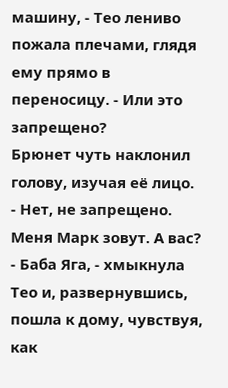машину, - Тео лениво пожала плечами, глядя ему прямо в переносицу. - Или это запрещено?
Брюнет чуть наклонил голову, изучая её лицо.
- Нет, не запрещено. Меня Марк зовут. А вас?
- Баба Яга, - хмыкнула Тео и, развернувшись, пошла к дому, чувствуя, как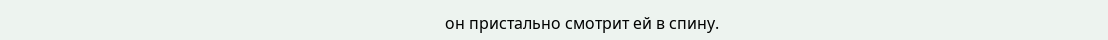он пристально смотрит ей в спину.